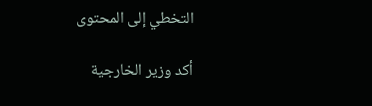التخطي إلى المحتوى

أكد وزير الخارجية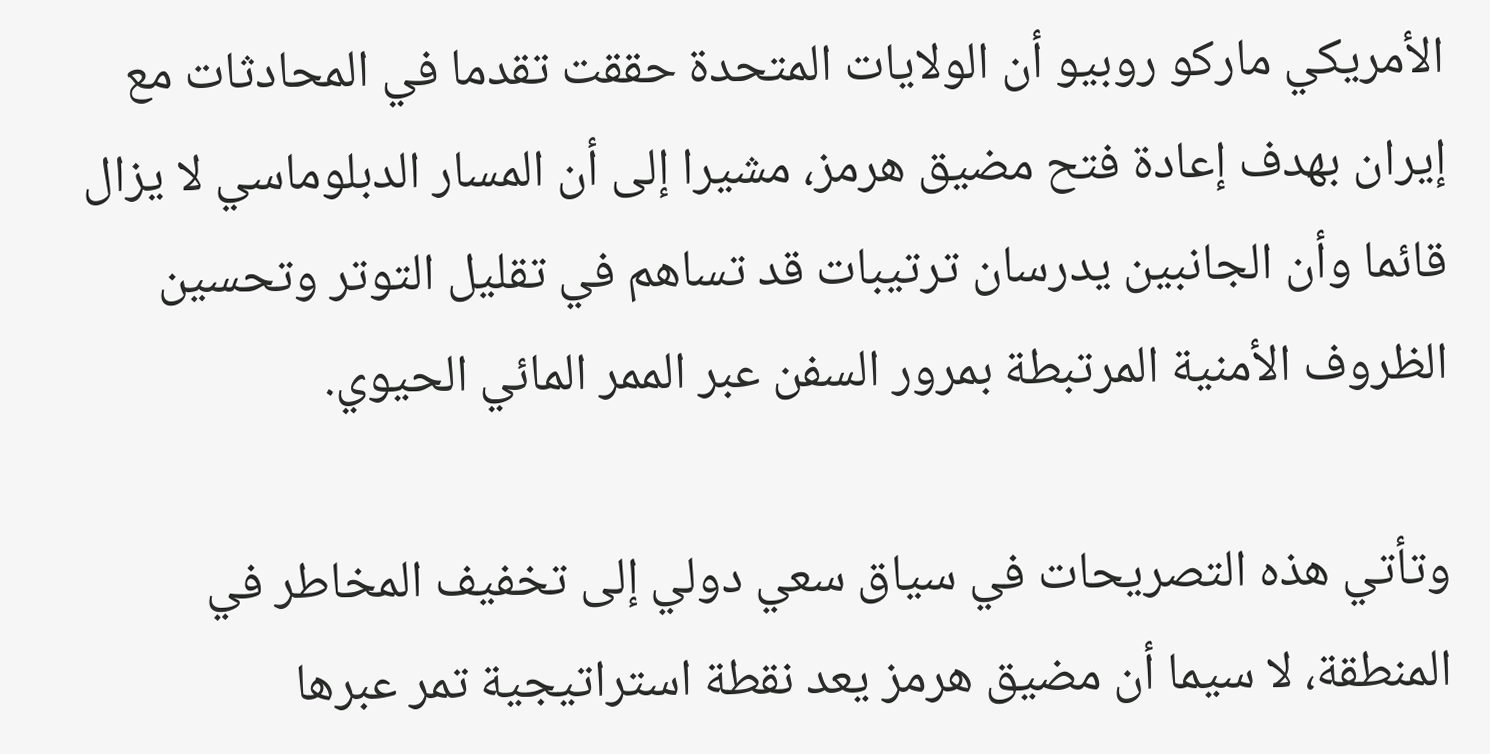الأمريكي ماركو روبيو أن الولايات المتحدة حققت تقدما في المحادثات مع إيران بهدف إعادة فتح مضيق هرمز، مشيرا إلى أن المسار الدبلوماسي لا يزال قائما وأن الجانبين يدرسان ترتيبات قد تساهم في تقليل التوتر وتحسين الظروف الأمنية المرتبطة بمرور السفن عبر الممر المائي الحيوي.

وتأتي هذه التصريحات في سياق سعي دولي إلى تخفيف المخاطر في المنطقة، لا سيما أن مضيق هرمز يعد نقطة استراتيجية تمر عبرها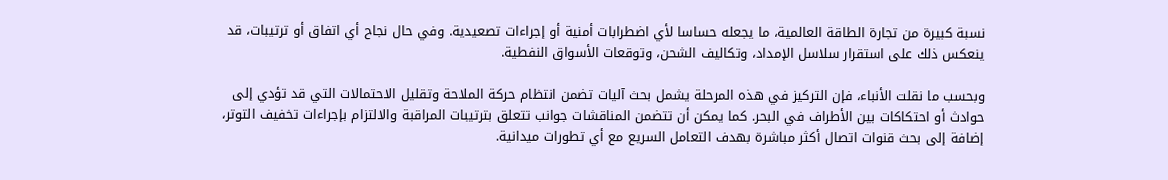نسبة كبيرة من تجارة الطاقة العالمية، ما يجعله حساسا لأي اضطرابات أمنية أو إجراءات تصعيدية. وفي حال نجاح أي اتفاق أو ترتيبات، قد ينعكس ذلك على استقرار سلاسل الإمداد، وتكاليف الشحن، وتوقعات الأسواق النفطية.

وبحسب ما نقلت الأنباء، فإن التركيز في هذه المرحلة يشمل بحث آليات تضمن انتظام حركة الملاحة وتقليل الاحتمالات التي قد تؤدي إلى حوادث أو احتكاكات بين الأطراف في البحر. كما يمكن أن تتضمن المناقشات جوانب تتعلق بترتيبات المراقبة والالتزام بإجراءات تخفيف التوتر، إضافة إلى بحث قنوات اتصال أكثر مباشرة بهدف التعامل السريع مع أي تطورات ميدانية.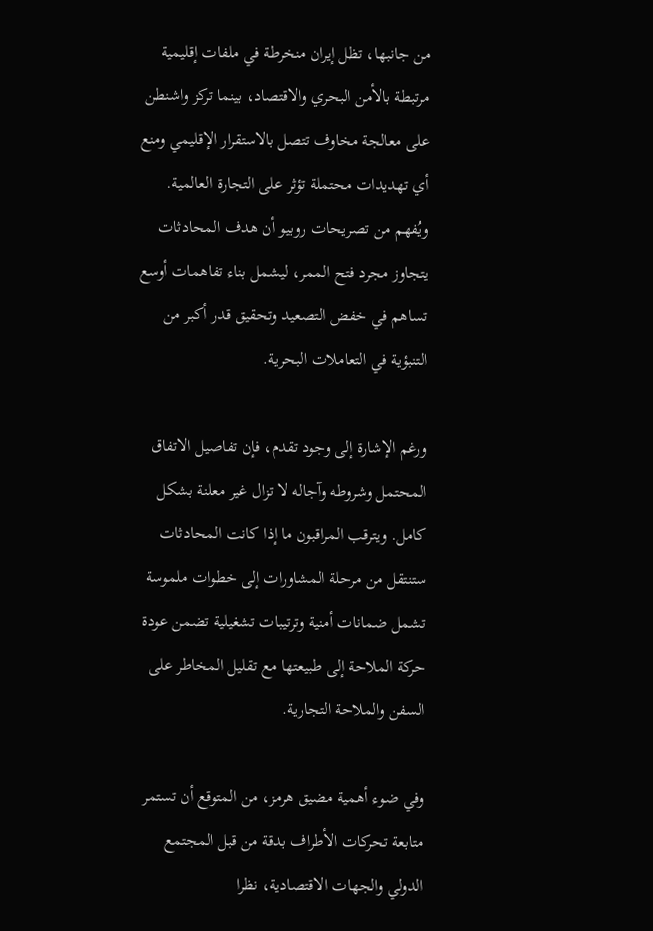من جانبها، تظل إيران منخرطة في ملفات إقليمية مرتبطة بالأمن البحري والاقتصاد، بينما تركز واشنطن على معالجة مخاوف تتصل بالاستقرار الإقليمي ومنع أي تهديدات محتملة تؤثر على التجارة العالمية. ويُفهم من تصريحات روبيو أن هدف المحادثات يتجاوز مجرد فتح الممر، ليشمل بناء تفاهمات أوسع تساهم في خفض التصعيد وتحقيق قدر أكبر من التنبؤية في التعاملات البحرية.

ورغم الإشارة إلى وجود تقدم، فإن تفاصيل الاتفاق المحتمل وشروطه وآجاله لا تزال غير معلنة بشكل كامل. ويترقب المراقبون ما إذا كانت المحادثات ستنتقل من مرحلة المشاورات إلى خطوات ملموسة تشمل ضمانات أمنية وترتيبات تشغيلية تضمن عودة حركة الملاحة إلى طبيعتها مع تقليل المخاطر على السفن والملاحة التجارية.

وفي ضوء أهمية مضيق هرمز، من المتوقع أن تستمر متابعة تحركات الأطراف بدقة من قبل المجتمع الدولي والجهات الاقتصادية، نظرا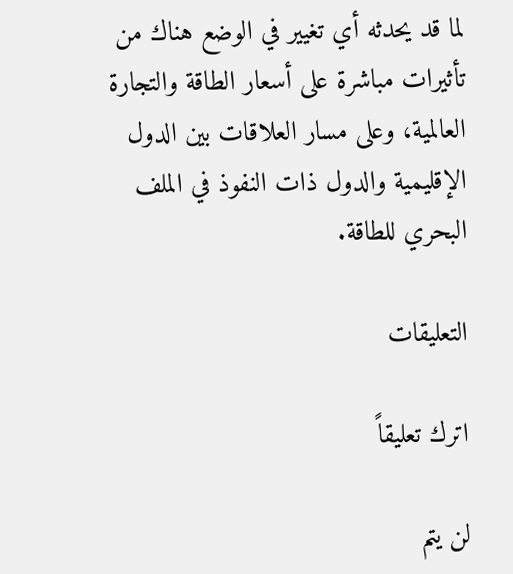لما قد يحدثه أي تغيير في الوضع هناك من تأثيرات مباشرة على أسعار الطاقة والتجارة العالمية، وعلى مسار العلاقات بين الدول الإقليمية والدول ذات النفوذ في الملف البحري للطاقة.

التعليقات

اترك تعليقاً

لن يتم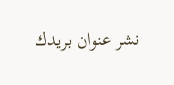نشر عنوان بريدك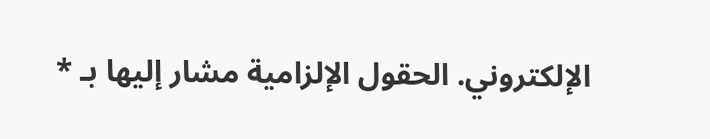الإلكتروني. الحقول الإلزامية مشار إليها بـ *